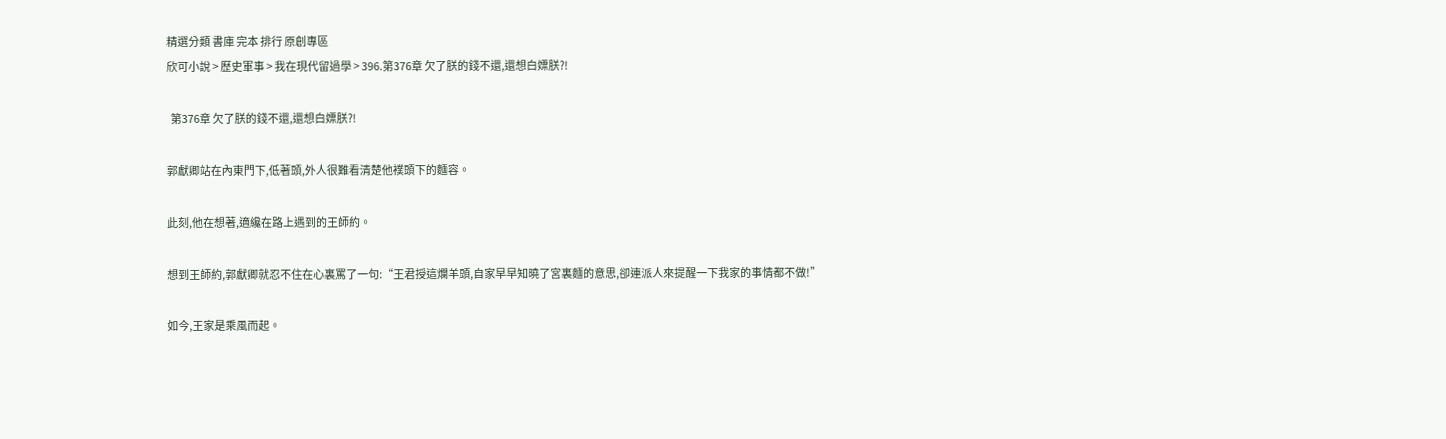精選分類 書庫 完本 排行 原創專區
欣可小說 > 歷史軍事 > 我在現代留過學 > 396.第376章 欠了朕的錢不還,還想白嫖朕?!

  第376章 欠了朕的錢不還,還想白嫖朕?!

郭獻卿站在內東門下,低著頭,外人很難看清楚他襆頭下的麵容。

此刻,他在想著,適纔在路上遇到的王師約。

想到王師約,郭獻卿就忍不住在心裏罵了一句:“王君授這爛羊頭,自家早早知曉了宮裏麵的意思,卻連派人來提醒一下我家的事情都不做!”

如今,王家是乘風而起。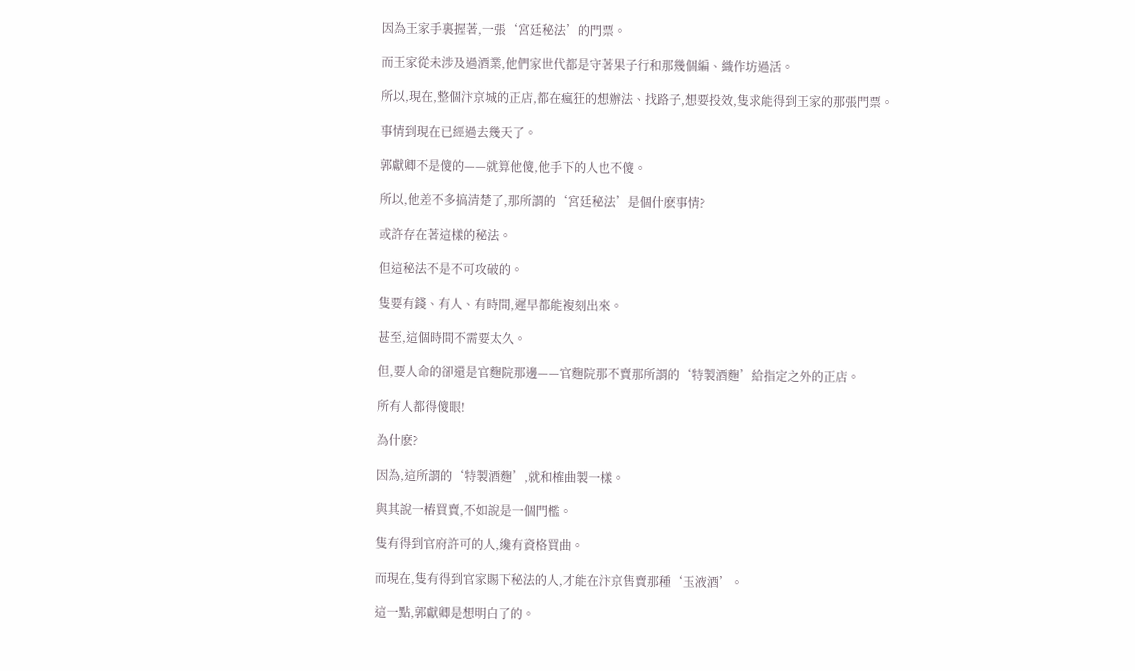因為王家手裏握著,一張‘宮廷秘法’的門票。

而王家從未涉及過酒業,他們家世代都是守著果子行和那幾個編、織作坊過活。

所以,現在,整個汴京城的正店,都在瘋狂的想辦法、找路子,想要投效,隻求能得到王家的那張門票。

事情到現在已經過去幾天了。

郭獻卿不是傻的——就算他傻,他手下的人也不傻。

所以,他差不多搞清楚了,那所謂的‘宮廷秘法’是個什麽事情?

或許存在著這樣的秘法。

但這秘法不是不可攻破的。

隻要有錢、有人、有時間,遲早都能複刻出來。

甚至,這個時間不需要太久。

但,要人命的卻還是官麴院那邊——官麴院那不賣那所謂的‘特製酒麴’給指定之外的正店。

所有人都得傻眼!

為什麽?

因為,這所謂的‘特製酒麴’,就和榷曲製一樣。

與其說一樁買賣,不如說是一個門檻。

隻有得到官府許可的人,纔有資格買曲。

而現在,隻有得到官家賜下秘法的人,才能在汴京售賣那種‘玉液酒’。

這一點,郭獻卿是想明白了的。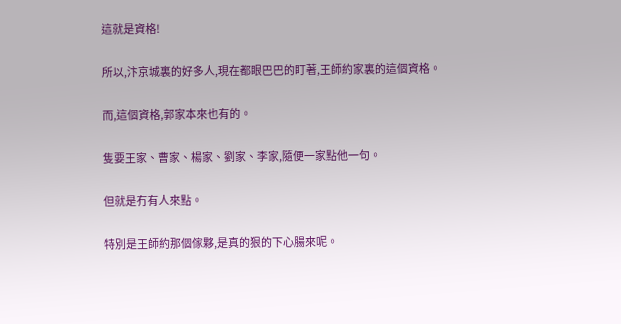這就是資格!

所以,汴京城裏的好多人,現在都眼巴巴的盯著,王師約家裏的這個資格。

而,這個資格,郭家本來也有的。

隻要王家、曹家、楊家、劉家、李家,隨便一家點他一句。

但就是冇有人來點。

特別是王師約那個傢夥,是真的狠的下心腸來呢。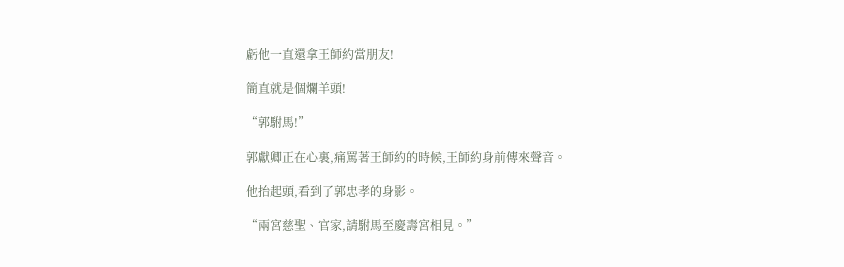虧他一直還拿王師約當朋友!

簡直就是個爛羊頭!

“郭駙馬!”

郭獻卿正在心裏,痛罵著王師約的時候,王師約身前傳來聲音。

他抬起頭,看到了郭忠孝的身影。

“兩宮慈聖、官家,請駙馬至慶壽宮相見。”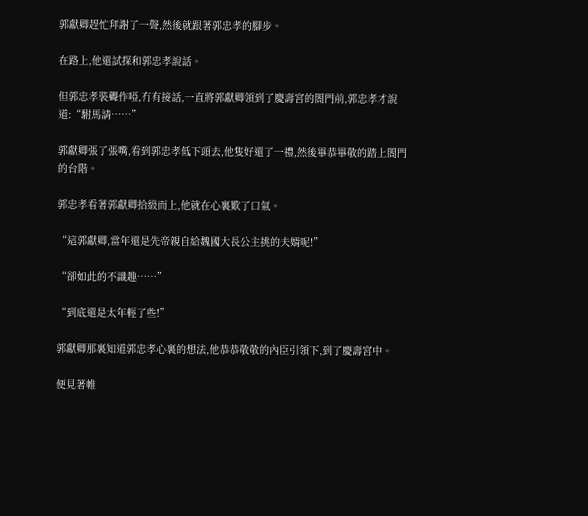郭獻卿趕忙拜謝了一聲,然後就跟著郭忠孝的腳步。

在路上,他還試探和郭忠孝說話。

但郭忠孝裝聾作啞,冇有接話,一直將郭獻卿領到了慶壽宮的閤門前,郭忠孝才說道:“駙馬請……”

郭獻卿張了張嘴,看到郭忠孝低下頭去,他隻好還了一禮,然後畢恭畢敬的踏上閤門的台階。

郭忠孝看著郭獻卿拾級而上,他就在心裏歎了口氣。

“這郭獻卿,當年還是先帝親自給魏國大長公主挑的夫婿呢!”

“卻如此的不識趣……”

“到底還是太年輕了些!”

郭獻卿那裏知道郭忠孝心裏的想法,他恭恭敬敬的內臣引領下,到了慶壽宮中。

便見著帷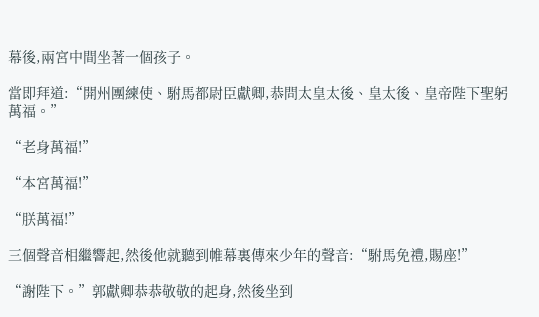幕後,兩宮中間坐著一個孩子。

當即拜道:“開州團練使、駙馬都尉臣獻卿,恭問太皇太後、皇太後、皇帝陛下聖躬萬福。”

“老身萬福!”

“本宮萬福!”

“朕萬福!”

三個聲音相繼響起,然後他就聽到帷幕裏傳來少年的聲音:“駙馬免禮,賜座!”

“謝陛下。”郭獻卿恭恭敬敬的起身,然後坐到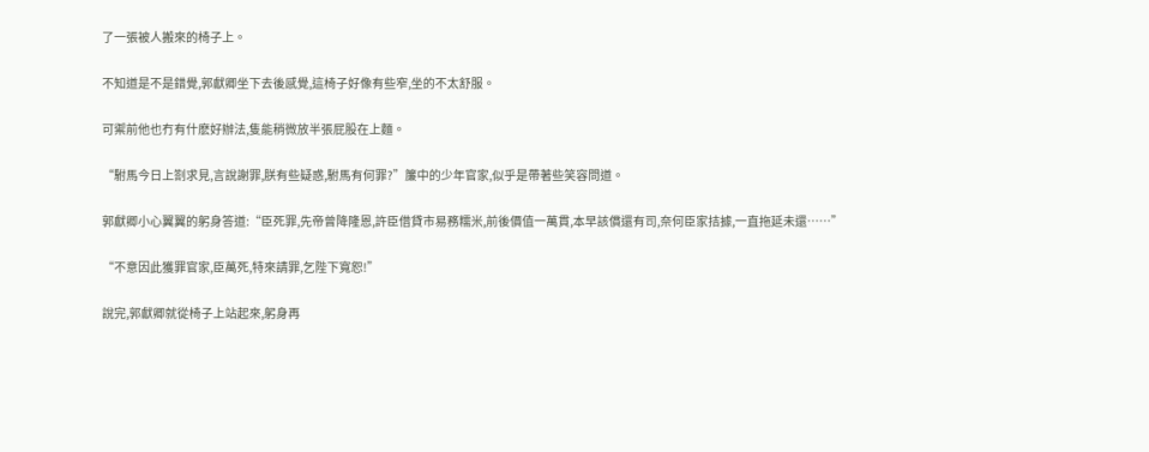了一張被人搬來的椅子上。

不知道是不是錯覺,郭獻卿坐下去後感覺,這椅子好像有些窄,坐的不太舒服。

可禦前他也冇有什麽好辦法,隻能稍微放半張屁股在上麵。

“駙馬今日上劄求見,言說謝罪,朕有些疑惑,駙馬有何罪?”簾中的少年官家,似乎是帶著些笑容問道。

郭獻卿小心翼翼的躬身答道:“臣死罪,先帝曾降隆恩,許臣借貸市易務糯米,前後價值一萬貫,本早該償還有司,奈何臣家拮據,一直拖延未還……”

“不意因此獲罪官家,臣萬死,特來請罪,乞陛下寬恕!”

說完,郭獻卿就從椅子上站起來,躬身再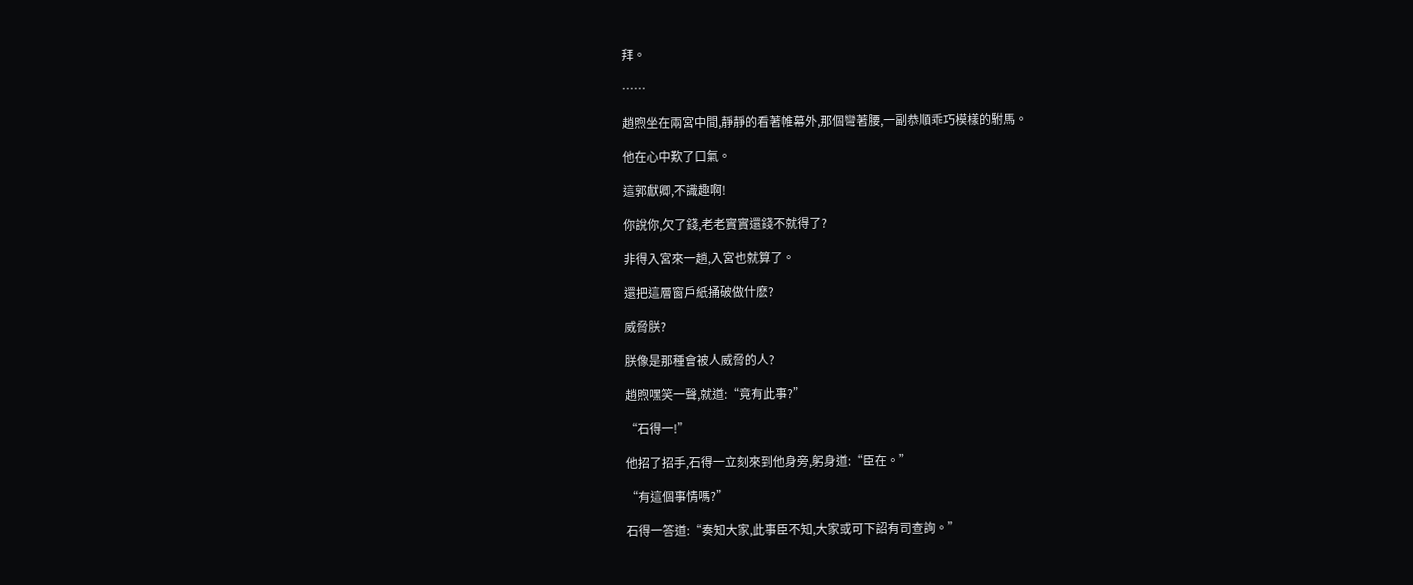拜。

……

趙煦坐在兩宮中間,靜靜的看著帷幕外,那個彎著腰,一副恭順乖巧模樣的駙馬。

他在心中歎了口氣。

這郭獻卿,不識趣啊!

你說你,欠了錢,老老實實還錢不就得了?

非得入宮來一趟,入宮也就算了。

還把這層窗戶紙捅破做什麽?

威脅朕?

朕像是那種會被人威脅的人?

趙煦嘿笑一聲,就道:“竟有此事?”

“石得一!”

他招了招手,石得一立刻來到他身旁,躬身道:“臣在。”

“有這個事情嗎?”

石得一答道:“奏知大家,此事臣不知,大家或可下詔有司查詢。”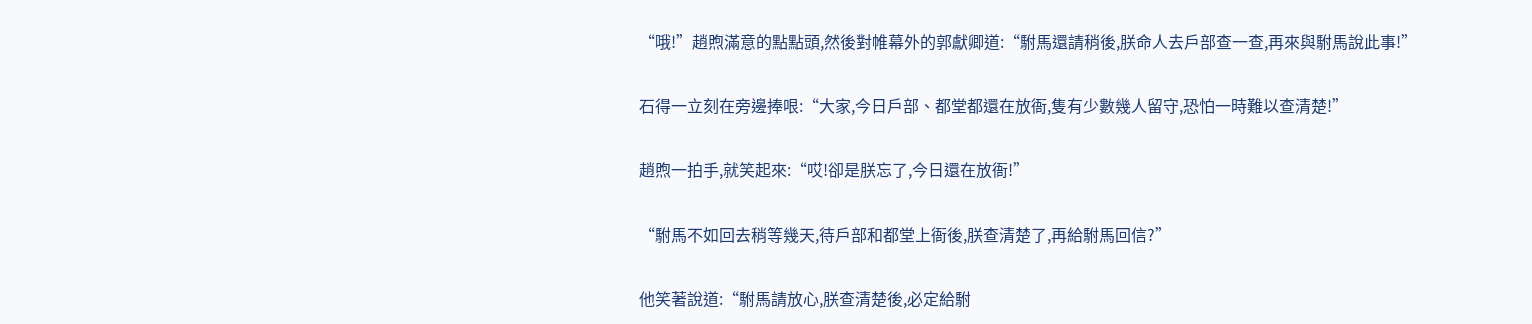“哦!”趙煦滿意的點點頭,然後對帷幕外的郭獻卿道:“駙馬還請稍後,朕命人去戶部查一查,再來與駙馬說此事!”

石得一立刻在旁邊捧哏:“大家,今日戶部、都堂都還在放衙,隻有少數幾人留守,恐怕一時難以查清楚!”

趙煦一拍手,就笑起來:“哎!卻是朕忘了,今日還在放衙!”

“駙馬不如回去稍等幾天,待戶部和都堂上衙後,朕查清楚了,再給駙馬回信?”

他笑著說道:“駙馬請放心,朕查清楚後,必定給駙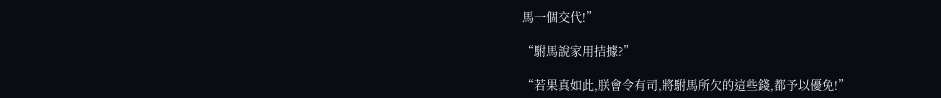馬一個交代!”

“駙馬說家用拮據?”

“若果真如此,朕會令有司,將駙馬所欠的這些錢,都予以優免!”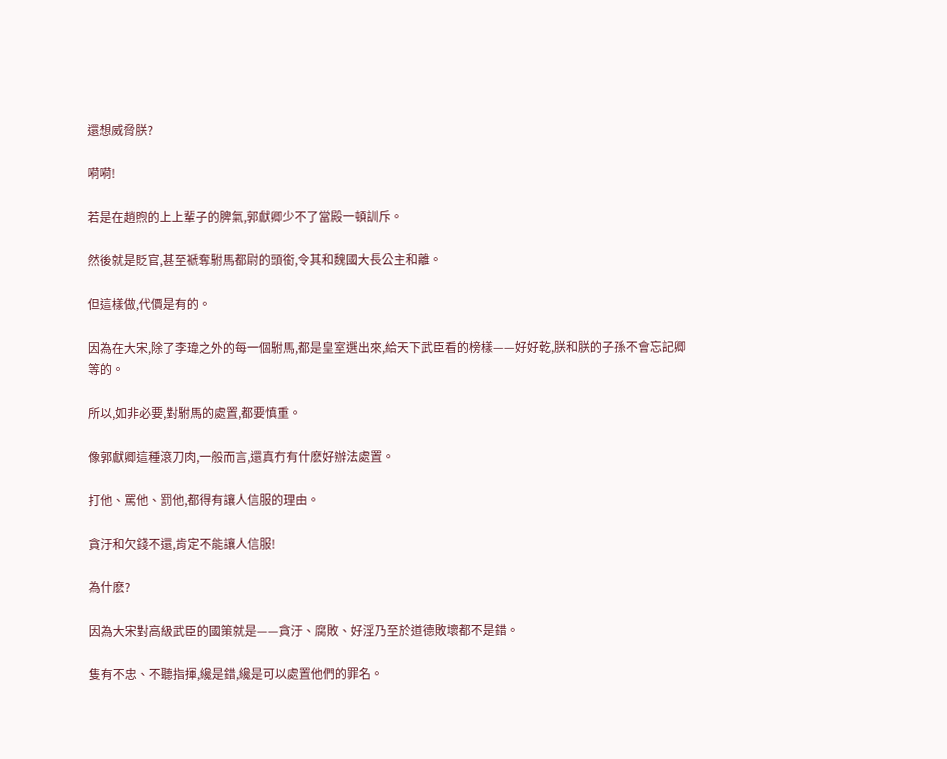還想威脅朕?

嗬嗬!

若是在趙煦的上上輩子的脾氣,郭獻卿少不了當殿一頓訓斥。

然後就是貶官,甚至褫奪駙馬都尉的頭銜,令其和魏國大長公主和離。

但這樣做,代價是有的。

因為在大宋,除了李瑋之外的每一個駙馬,都是皇室選出來,給天下武臣看的榜樣——好好乾,朕和朕的子孫不會忘記卿等的。

所以,如非必要,對駙馬的處置,都要慎重。

像郭獻卿這種滾刀肉,一般而言,還真冇有什麽好辦法處置。

打他、罵他、罰他,都得有讓人信服的理由。

貪汙和欠錢不還,肯定不能讓人信服!

為什麽?

因為大宋對高級武臣的國策就是——貪汙、腐敗、好淫乃至於道德敗壞都不是錯。

隻有不忠、不聽指揮,纔是錯,纔是可以處置他們的罪名。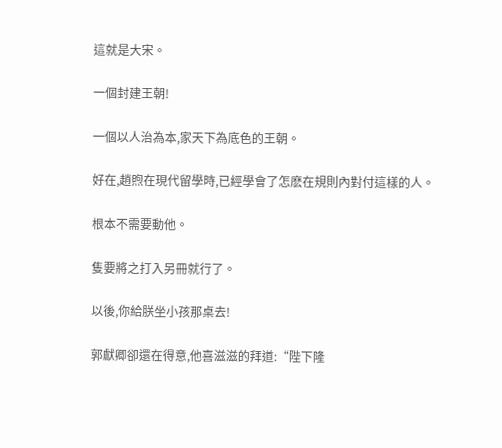這就是大宋。

一個封建王朝!

一個以人治為本,家天下為底色的王朝。

好在,趙煦在現代留學時,已經學會了怎麽在規則內對付這樣的人。

根本不需要動他。

隻要將之打入另冊就行了。

以後,你給朕坐小孩那桌去!

郭獻卿卻還在得意,他喜滋滋的拜道:“陛下隆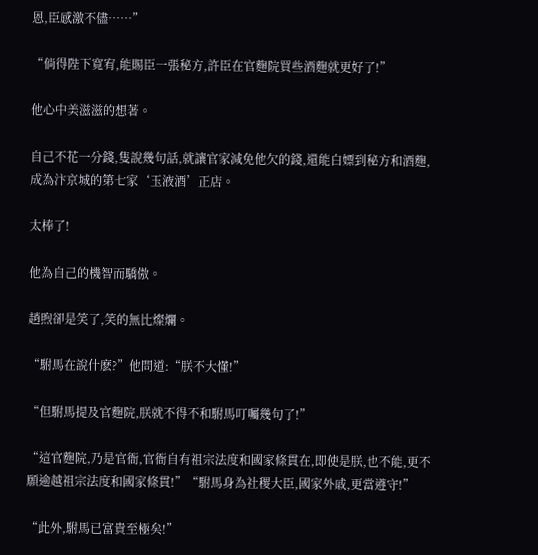恩,臣感激不儘……”

“倘得陛下寬宥,能賜臣一張秘方,許臣在官麴院買些酒麴就更好了!”

他心中美滋滋的想著。

自己不花一分錢,隻說幾句話,就讓官家減免他欠的錢,還能白嫖到秘方和酒麴,成為汴京城的第七家‘玉液酒’正店。

太棒了!

他為自己的機智而驕傲。

趙煦卻是笑了,笑的無比燦爛。

“駙馬在說什麽?”他問道:“朕不大懂!”

“但駙馬提及官麴院,朕就不得不和駙馬叮囑幾句了!”

“這官麴院,乃是官衙,官衙自有祖宗法度和國家條貫在,即使是朕,也不能,更不願逾越祖宗法度和國家條貫!”“駙馬身為社稷大臣,國家外戚,更當遵守!”

“此外,駙馬已富貴至極矣!”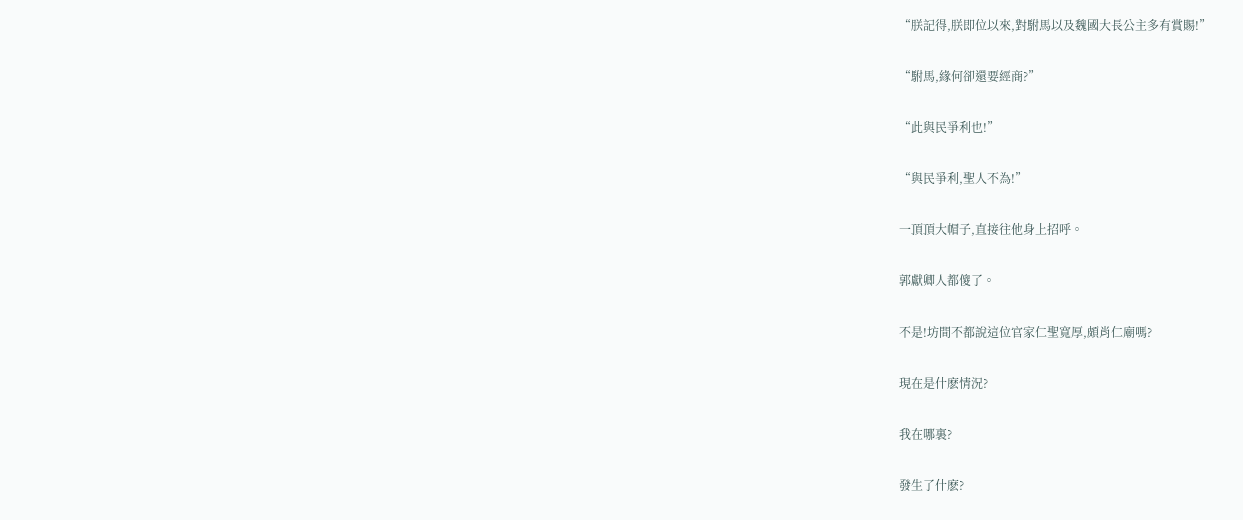“朕記得,朕即位以來,對駙馬以及魏國大長公主多有賞賜!”

“駙馬,緣何卻還要經商?”

“此與民爭利也!”

“與民爭利,聖人不為!”

一頂頂大帽子,直接往他身上招呼。

郭獻卿人都傻了。

不是!坊間不都說這位官家仁聖寬厚,頗肖仁廟嗎?

現在是什麽情況?

我在哪裏?

發生了什麽?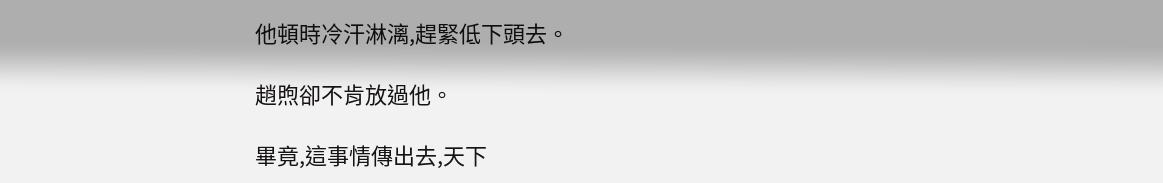他頓時冷汗淋漓,趕緊低下頭去。

趙煦卻不肯放過他。

畢竟,這事情傳出去,天下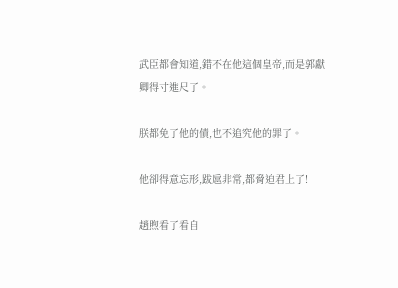武臣都會知道,錯不在他這個皇帝,而是郭獻卿得寸進尺了。

朕都免了他的債,也不追究他的罪了。

他卻得意忘形,跋扈非常,都脅迫君上了!

趙煦看了看自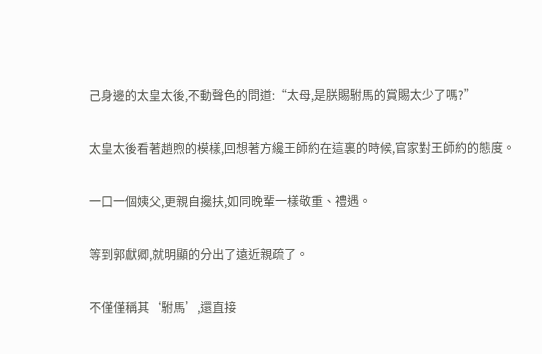己身邊的太皇太後,不動聲色的問道:“太母,是朕賜駙馬的賞賜太少了嗎?”

太皇太後看著趙煦的模樣,回想著方纔王師約在這裏的時候,官家對王師約的態度。

一口一個姨父,更親自攙扶,如同晚輩一樣敬重、禮遇。

等到郭獻卿,就明顯的分出了遠近親疏了。

不僅僅稱其‘駙馬’,還直接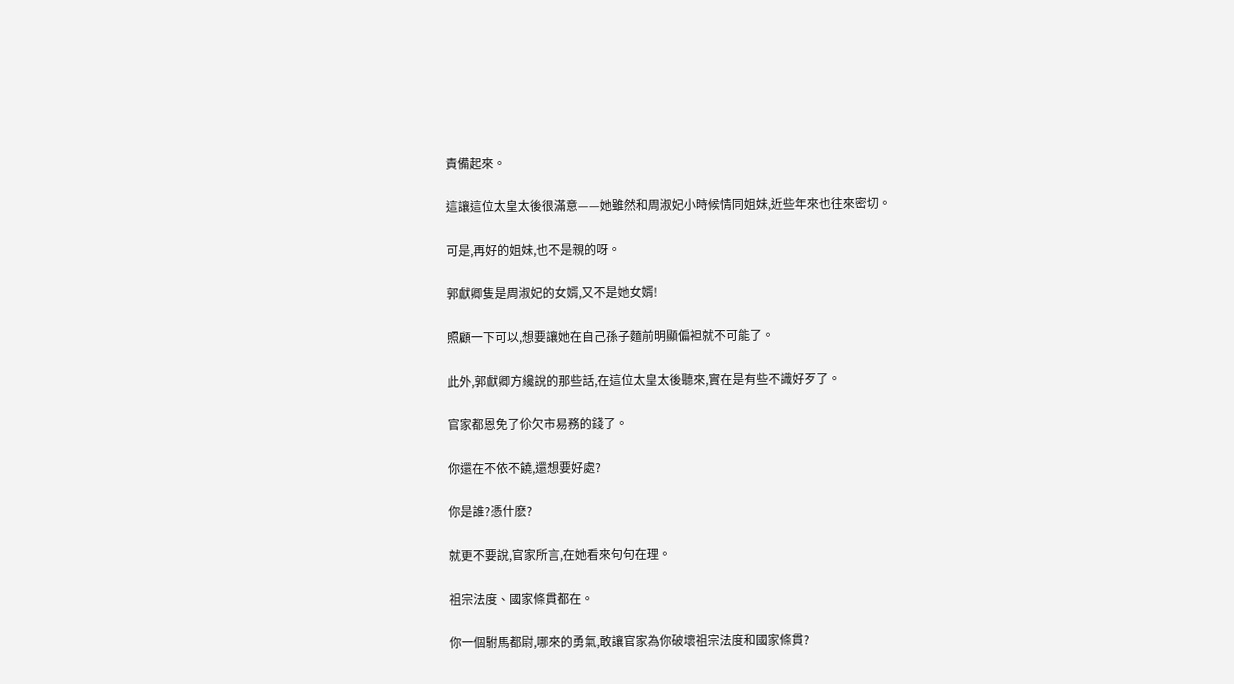責備起來。

這讓這位太皇太後很滿意——她雖然和周淑妃小時候情同姐妹,近些年來也往來密切。

可是,再好的姐妹,也不是親的呀。

郭獻卿隻是周淑妃的女婿,又不是她女婿!

照顧一下可以,想要讓她在自己孫子麵前明顯偏袒就不可能了。

此外,郭獻卿方纔說的那些話,在這位太皇太後聽來,實在是有些不識好歹了。

官家都恩免了伱欠市易務的錢了。

你還在不依不饒,還想要好處?

你是誰?憑什麽?

就更不要說,官家所言,在她看來句句在理。

祖宗法度、國家條貫都在。

你一個駙馬都尉,哪來的勇氣,敢讓官家為你破壞祖宗法度和國家條貫?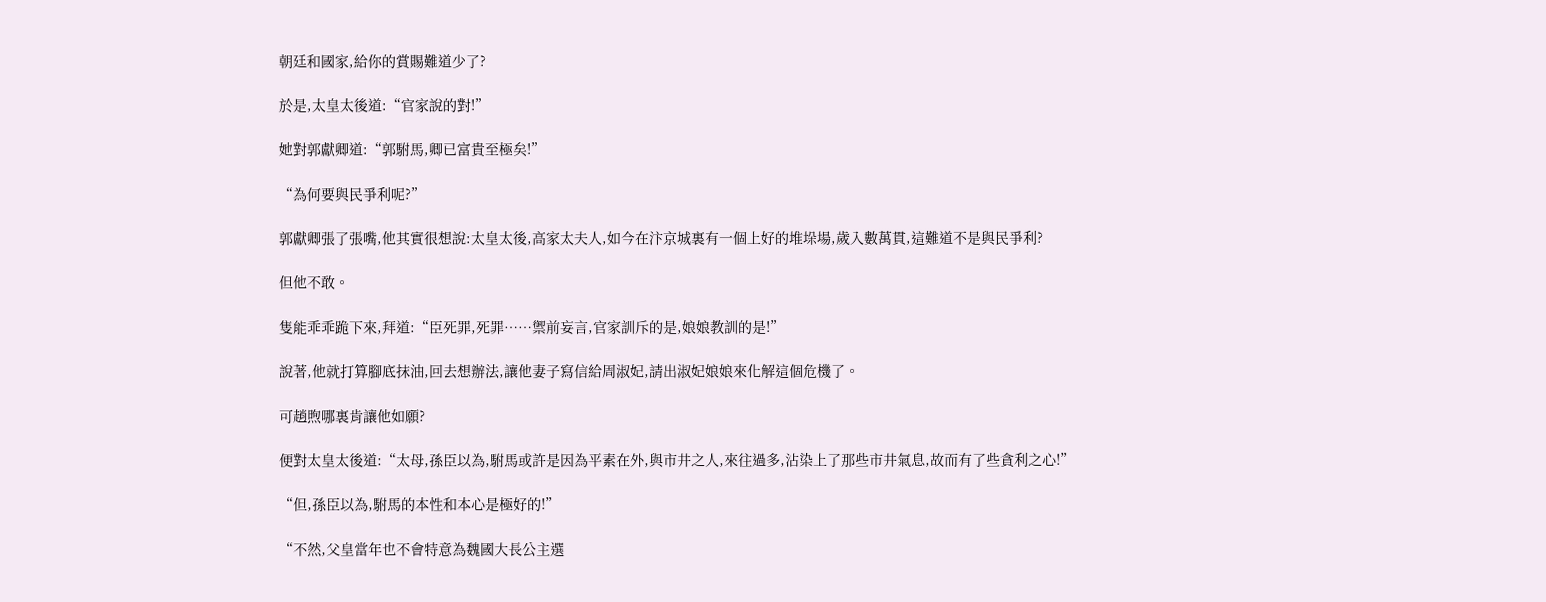朝廷和國家,給你的賞賜難道少了?

於是,太皇太後道:“官家說的對!”

她對郭獻卿道:“郭駙馬,卿已富貴至極矣!”

“為何要與民爭利呢?”

郭獻卿張了張嘴,他其實很想說:太皇太後,高家太夫人,如今在汴京城裏有一個上好的堆垛場,歲入數萬貫,這難道不是與民爭利?

但他不敢。

隻能乖乖跪下來,拜道:“臣死罪,死罪……禦前妄言,官家訓斥的是,娘娘教訓的是!”

說著,他就打算腳底抹油,回去想辦法,讓他妻子寫信給周淑妃,請出淑妃娘娘來化解這個危機了。

可趙煦哪裏肯讓他如願?

便對太皇太後道:“太母,孫臣以為,駙馬或許是因為平素在外,與市井之人,來往過多,沾染上了那些市井氣息,故而有了些貪利之心!”

“但,孫臣以為,駙馬的本性和本心是極好的!”

“不然,父皇當年也不會特意為魏國大長公主選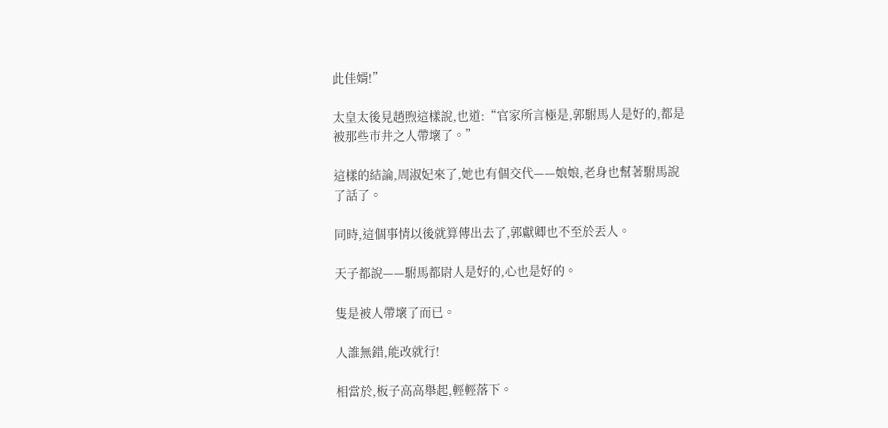此佳婿!”

太皇太後見趙煦這樣說,也道:“官家所言極是,郭駙馬人是好的,都是被那些市井之人帶壞了。”

這樣的結論,周淑妃來了,她也有個交代——娘娘,老身也幫著駙馬說了話了。

同時,這個事情以後就算傳出去了,郭獻卿也不至於丟人。

天子都說——駙馬都尉人是好的,心也是好的。

隻是被人帶壞了而已。

人誰無錯,能改就行!

相當於,板子高高舉起,輕輕落下。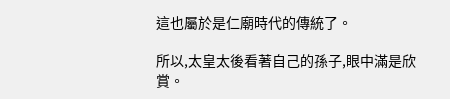這也屬於是仁廟時代的傳統了。

所以,太皇太後看著自己的孫子,眼中滿是欣賞。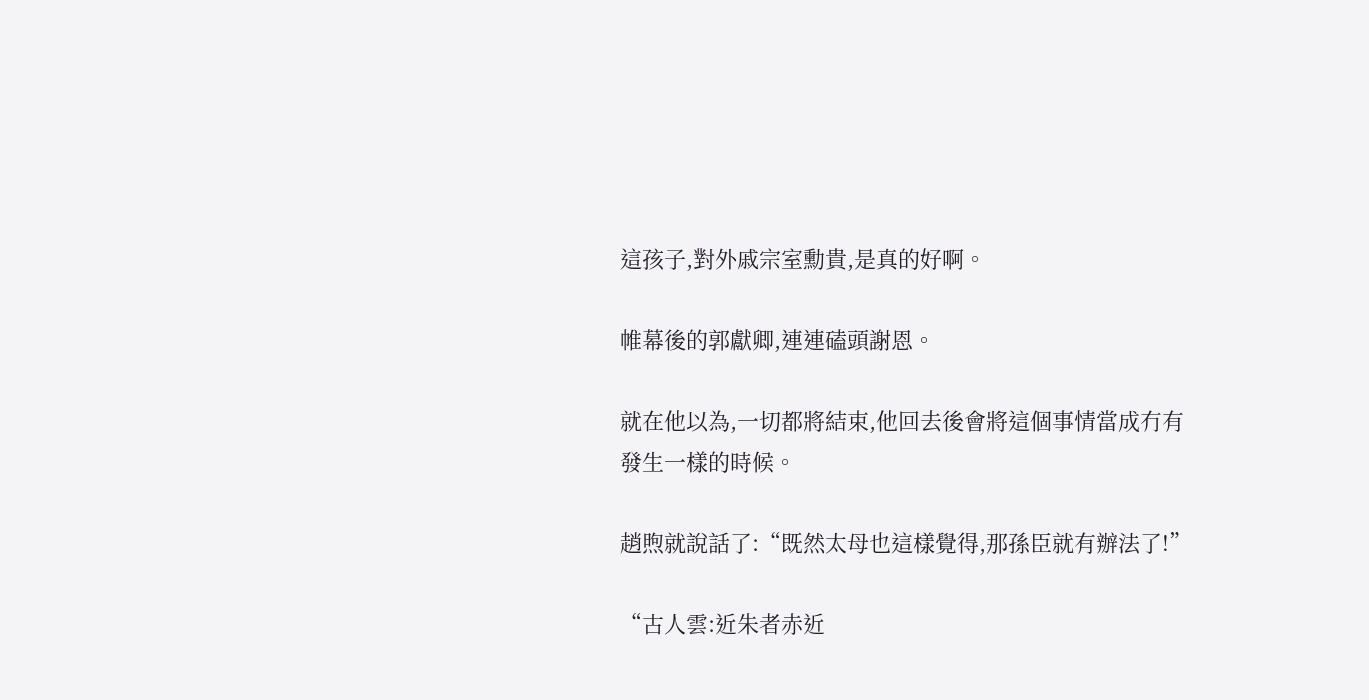這孩子,對外戚宗室勳貴,是真的好啊。

帷幕後的郭獻卿,連連磕頭謝恩。

就在他以為,一切都將結束,他回去後會將這個事情當成冇有發生一樣的時候。

趙煦就說話了:“既然太母也這樣覺得,那孫臣就有辦法了!”

“古人雲:近朱者赤近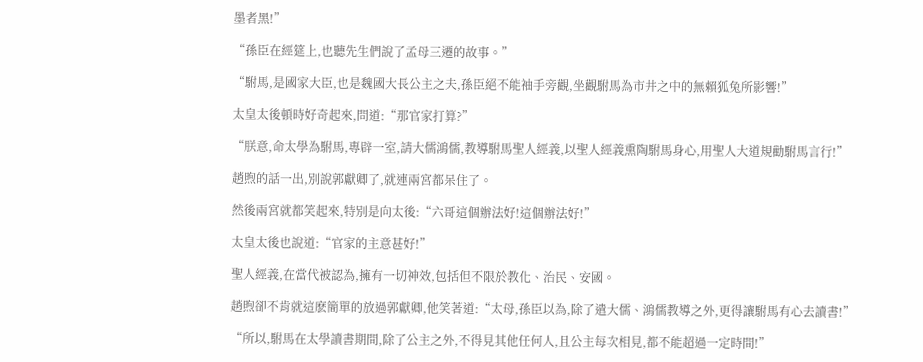墨者黑!”

“孫臣在經筵上,也聽先生們說了孟母三遷的故事。”

“駙馬,是國家大臣,也是魏國大長公主之夫,孫臣絕不能袖手旁觀,坐觀駙馬為市井之中的無賴狐兔所影響!”

太皇太後頓時好奇起來,問道:“那官家打算?”

“朕意,命太學為駙馬,專辟一室,請大儒鴻儒,教導駙馬聖人經義,以聖人經義熏陶駙馬身心,用聖人大道規勸駙馬言行!”

趙煦的話一出,別說郭獻卿了,就連兩宮都呆住了。

然後兩宮就都笑起來,特別是向太後:“六哥這個辦法好!這個辦法好!”

太皇太後也說道:“官家的主意甚好!”

聖人經義,在當代被認為,擁有一切神效,包括但不限於教化、治民、安國。

趙煦卻不肯就這麽簡單的放過郭獻卿,他笑著道:“太母,孫臣以為,除了遣大儒、鴻儒教導之外,更得讓駙馬有心去讀書!”

“所以,駙馬在太學讀書期間,除了公主之外,不得見其他任何人,且公主每次相見,都不能超過一定時間!”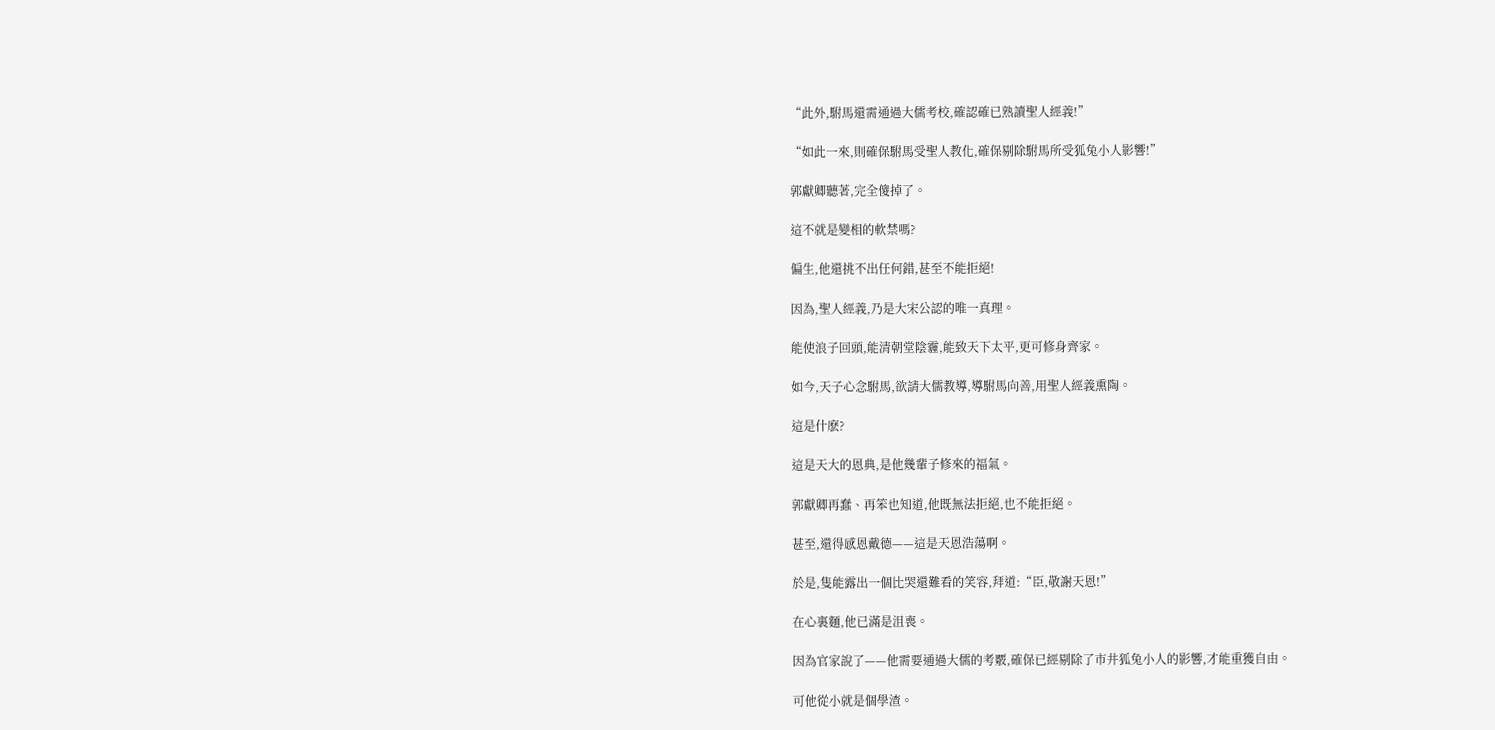“此外,駙馬還需通過大儒考校,確認確已熟讀聖人經義!”

“如此一來,則確保駙馬受聖人教化,確保剔除駙馬所受狐兔小人影響!”

郭獻卿聽著,完全傻掉了。

這不就是變相的軟禁嗎?

偏生,他還挑不出任何錯,甚至不能拒絕!

因為,聖人經義,乃是大宋公認的唯一真理。

能使浪子回頭,能清朝堂陰霾,能致天下太平,更可修身齊家。

如今,天子心念駙馬,欲請大儒教導,導駙馬向善,用聖人經義熏陶。

這是什麽?

這是天大的恩典,是他幾輩子修來的福氣。

郭獻卿再蠢、再笨也知道,他既無法拒絕,也不能拒絕。

甚至,還得感恩戴德——這是天恩浩蕩啊。

於是,隻能露出一個比哭還難看的笑容,拜道:“臣,敬謝天恩!”

在心裏麵,他已滿是沮喪。

因為官家說了——他需要通過大儒的考覈,確保已經剔除了市井狐兔小人的影響,才能重獲自由。

可他從小就是個學渣。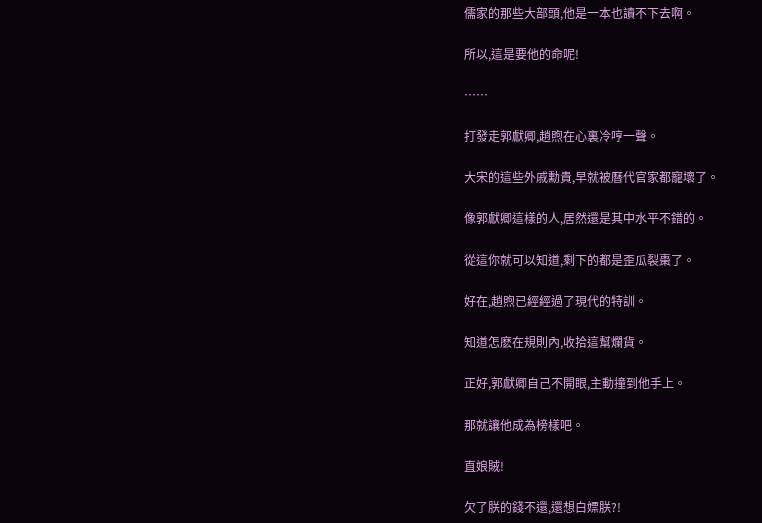儒家的那些大部頭,他是一本也讀不下去啊。

所以,這是要他的命呢!

……

打發走郭獻卿,趙煦在心裏冷哼一聲。

大宋的這些外戚勳貴,早就被曆代官家都寵壞了。

像郭獻卿這樣的人,居然還是其中水平不錯的。

從這你就可以知道,剩下的都是歪瓜裂棗了。

好在,趙煦已經經過了現代的特訓。

知道怎麽在規則內,收拾這幫爛貨。

正好,郭獻卿自己不開眼,主動撞到他手上。

那就讓他成為榜樣吧。

直娘賊!

欠了朕的錢不還,還想白嫖朕?!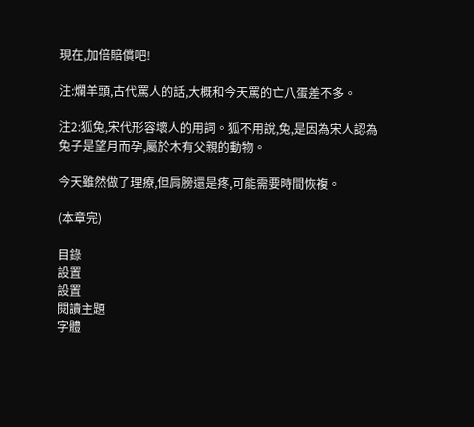現在,加倍賠償吧!

注:爛羊頭,古代罵人的話,大概和今天罵的亡八蛋差不多。

注2:狐兔,宋代形容壞人的用詞。狐不用說,兔,是因為宋人認為兔子是望月而孕,屬於木有父親的動物。

今天雖然做了理療,但肩膀還是疼,可能需要時間恢複。

(本章完)

目錄
設置
設置
閱讀主題
字體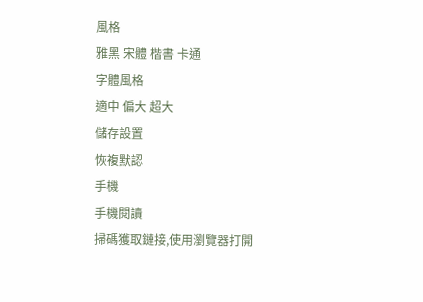風格
雅黑 宋體 楷書 卡通
字體風格
適中 偏大 超大
儲存設置
恢複默認
手機
手機閱讀
掃碼獲取鏈接,使用瀏覽器打開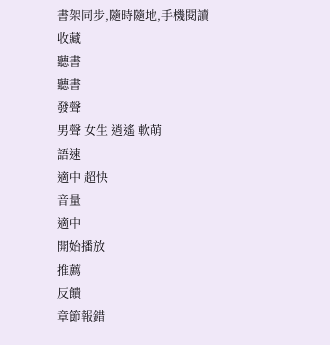書架同步,隨時隨地,手機閱讀
收藏
聽書
聽書
發聲
男聲 女生 逍遙 軟萌
語速
適中 超快
音量
適中
開始播放
推薦
反饋
章節報錯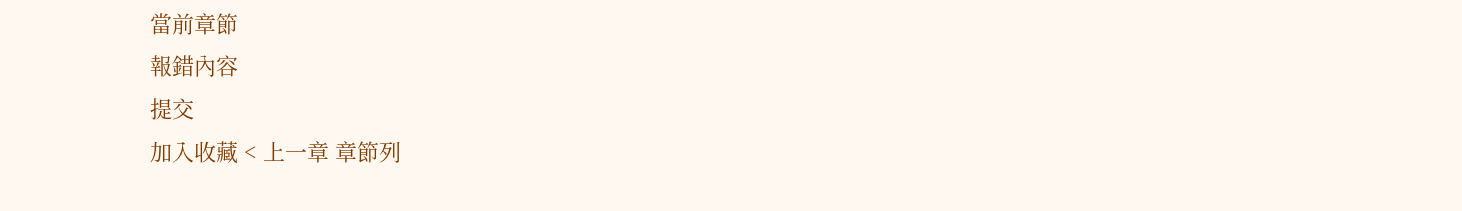當前章節
報錯內容
提交
加入收藏 < 上一章 章節列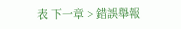表 下一章 > 錯誤舉報